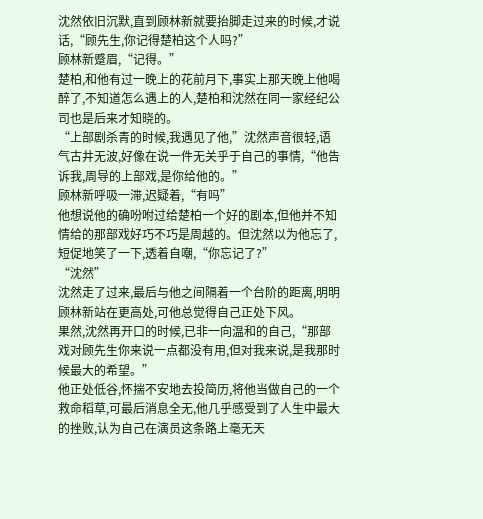沈然依旧沉默,直到顾林新就要抬脚走过来的时候,才说话,“顾先生,你记得楚柏这个人吗?”
顾林新蹙眉,“记得。”
楚柏,和他有过一晚上的花前月下,事实上那天晚上他喝醉了,不知道怎么遇上的人,楚柏和沈然在同一家经纪公司也是后来才知晓的。
“上部剧杀青的时候,我遇见了他,”沈然声音很轻,语气古井无波,好像在说一件无关乎于自己的事情,“他告诉我,周导的上部戏,是你给他的。”
顾林新呼吸一滞,迟疑着,“有吗”
他想说他的确吩咐过给楚柏一个好的剧本,但他并不知情给的那部戏好巧不巧是周越的。但沈然以为他忘了,短促地笑了一下,透着自嘲,“你忘记了?”
“沈然”
沈然走了过来,最后与他之间隔着一个台阶的距离,明明顾林新站在更高处,可他总觉得自己正处下风。
果然,沈然再开口的时候,已非一向温和的自己,“那部戏对顾先生你来说一点都没有用,但对我来说,是我那时候最大的希望。”
他正处低谷,怀揣不安地去投简历,将他当做自己的一个救命稻草,可最后消息全无,他几乎感受到了人生中最大的挫败,认为自己在演员这条路上毫无天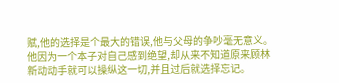赋,他的选择是个最大的错误,他与父母的争吵毫无意义。
他因为一个本子对自己感到绝望,却从来不知道原来顾林新动动手就可以操纵这一切,并且过后就选择忘记。